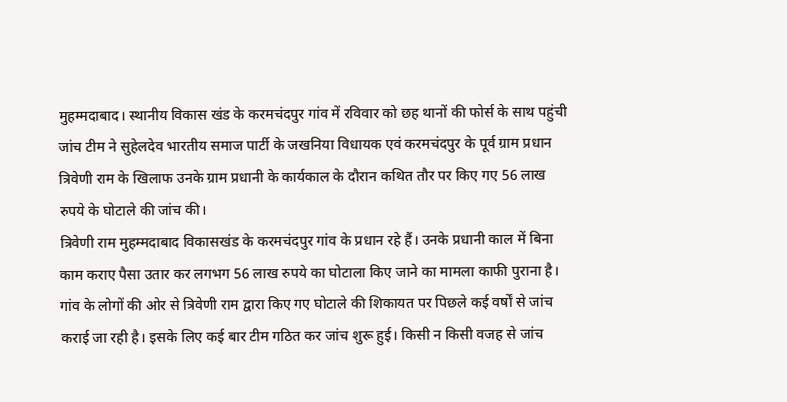मुहम्मदाबाद। स्थानीय विकास खंड के करमचंदपुर गांव में रविवार को छह थानों की फोर्स के साथ पहुंची जांच टीम ने सुहेलदेव भारतीय समाज पार्टी के जखनिया विधायक एवं करमचंदपुर के पूर्व ग्राम प्रधान त्रिवेणी राम के खिलाफ उनके ग्राम प्रधानी के कार्यकाल के दौरान कथित तौर पर किए गए 56 लाख रुपये के घोटाले की जांच की।
त्रिवेणी राम मुहम्मदाबाद विकासखंड के करमचंदपुर गांव के प्रधान रहे हैं। उनके प्रधानी काल में बिना काम कराए पैसा उतार कर लगभग 56 लाख रुपये का घोटाला किए जाने का मामला काफी पुराना है। गांव के लोगों की ओर से त्रिवेणी राम द्वारा किए गए घोटाले की शिकायत पर पिछले कई वर्षों से जांच कराई जा रही है। इसके लिए कई बार टीम गठित कर जांच शुरू हुई। किसी न किसी वजह से जांच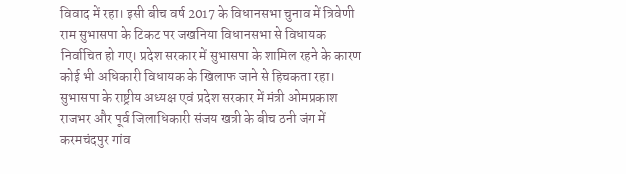विवाद में रहा। इसी बीच वर्ष 2017 के विधानसभा चुनाव में त्रिवेणी राम सुभासपा के टिकट पर जखनिया विधानसभा से विधायक निर्वाचित हो गए। प्रदेश सरकार में सुभासपा के शामिल रहने के कारण कोई भी अधिकारी विधायक के खिलाफ जाने से हिचकता रहा। सुभासपा के राष्ट्रीय अध्यक्ष एवं प्रदेश सरकार में मंत्री ओमप्रकाश राजभर और पूर्व जिलाधिकारी संजय खत्री के बीच ठनी जंग में करमचंदपुर गांव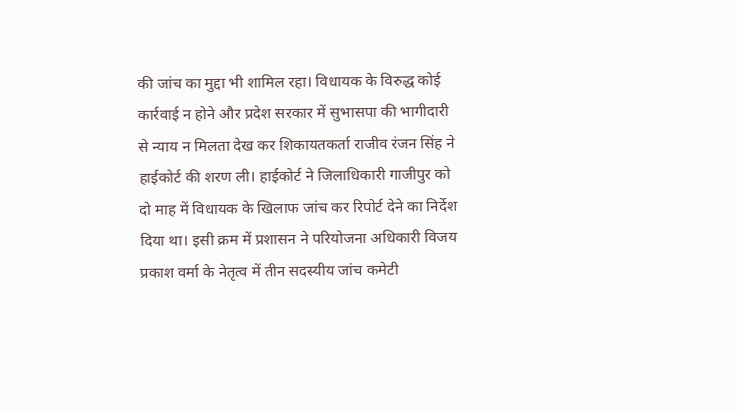की जांच का मुद्दा भी शामिल रहा। विधायक के विरुद्ध कोई कार्रवाई न होने और प्रदेश सरकार में सुभासपा की भागीदारी से न्याय न मिलता देख कर शिकायतकर्ता राजीव रंजन सिंह ने हाईकोर्ट की शरण ली। हाईकोर्ट ने जिलाधिकारी गाजीपुर को दो माह में विधायक के खिलाफ जांच कर रिपोर्ट देने का निर्देश दिया था। इसी क्रम में प्रशासन ने परियोजना अधिकारी विजय प्रकाश वर्मा के नेतृत्व में तीन सदस्यीय जांच कमेटी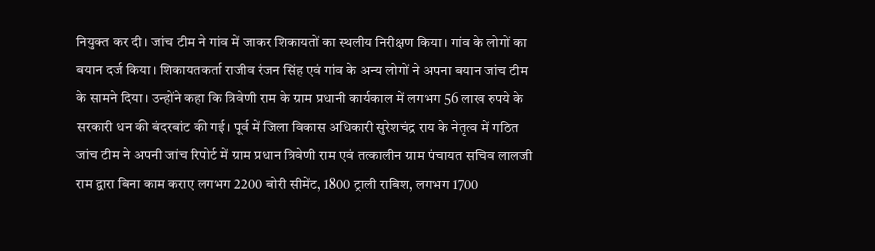नियुक्त कर दी। जांच टीम ने गांव में जाकर शिकायतों का स्थलीय निरीक्षण किया। गांव के लोगों का बयान दर्ज किया। शिकायतकर्ता राजीव रंजन सिंह एवं गांव के अन्य लोगों ने अपना बयान जांच टीम के सामने दिया। उन्होंने कहा कि त्रिवेणी राम के ग्राम प्रधानी कार्यकाल में लगभग 56 लाख रुपये के सरकारी धन की बंदरबांट की गई। पूर्व में जिला विकास अधिकारी सुरेशचंद्र राय के नेतृत्व में गठित जांच टीम ने अपनी जांच रिपोर्ट में ग्राम प्रधान त्रिवेणी राम एवं तत्कालीन ग्राम पंचायत सचिव लालजी राम द्वारा बिना काम कराए लगभग 2200 बोरी सीमेंट, 1800 ट्राली राबिश, लगभग 1700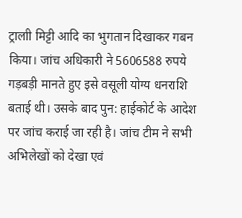ट्रालाी मिट्टी आदि का भुगतान दिखाकर गबन किया। जांच अधिकारी ने 5606588 रुपये गड़बड़ी मानते हुए इसे वसूली योग्य धनराशि बताई थी। उसके बाद पुन: हाईकोर्ट के आदेश पर जांच कराई जा रही है। जांच टीम ने सभी अभिलेखों को देखा एवं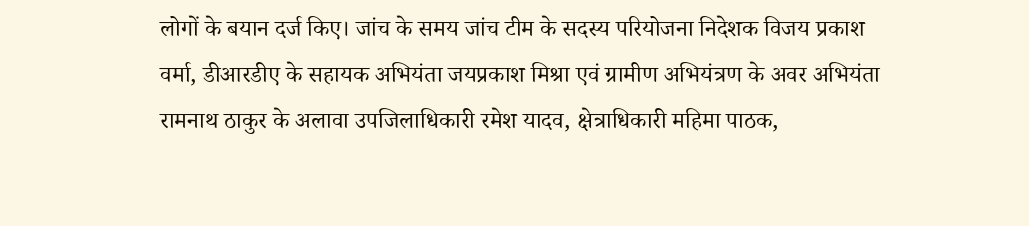लोगों के बयान दर्ज किए। जांच के समय जांच टीम के सदस्य परियोजना निदेशक विजय प्रकाश वर्मा, डीआरडीए के सहायक अभियंता जयप्रकाश मिश्रा एवं ग्रामीण अभियंत्रण के अवर अभियंता रामनाथ ठाकुर के अलावा उपजिलाधिकारी रमेश यादव, क्षेत्राधिकारी महिमा पाठक,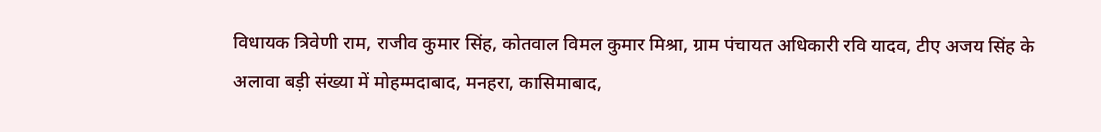विधायक त्रिवेणी राम, राजीव कुमार सिंह, कोतवाल विमल कुमार मिश्रा, ग्राम पंचायत अधिकारी रवि यादव, टीए अजय सिंह के अलावा बड़ी संख्या में मोहम्मदाबाद, मनहरा, कासिमाबाद,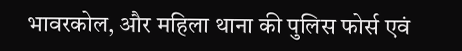भावरकोल, और महिला थाना की पुलिस फोर्स एवं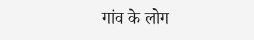गांव के लोग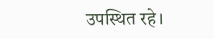उपस्थित रहे।